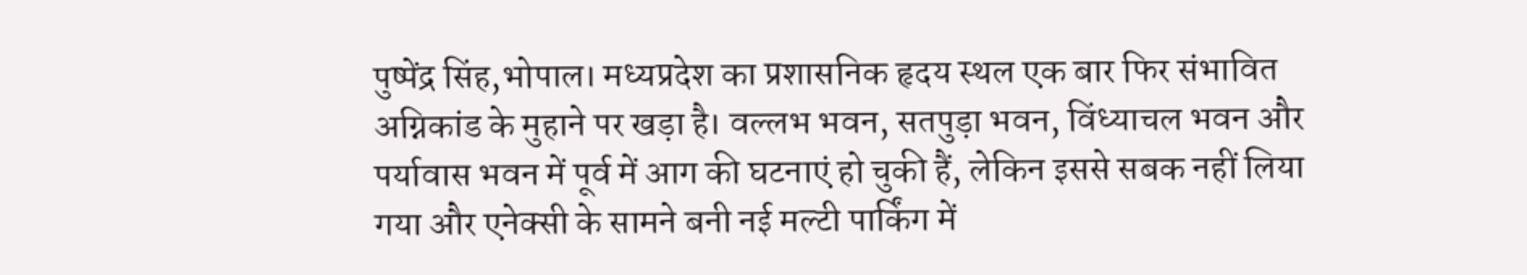पुष्पेंद्र सिंह,भोपाल। मध्यप्रदेश का प्रशासनिक हृदय स्थल एक बार फिर संभावित अग्निकांड के मुहाने पर खड़ा है। वल्लभ भवन, सतपुड़ा भवन, विंध्याचल भवन और पर्यावास भवन में पूर्व में आग की घटनाएं हो चुकी हैं, लेकिन इससे सबक नहीं लिया गया और एनेक्सी के सामने बनी नई मल्टी पार्किंग में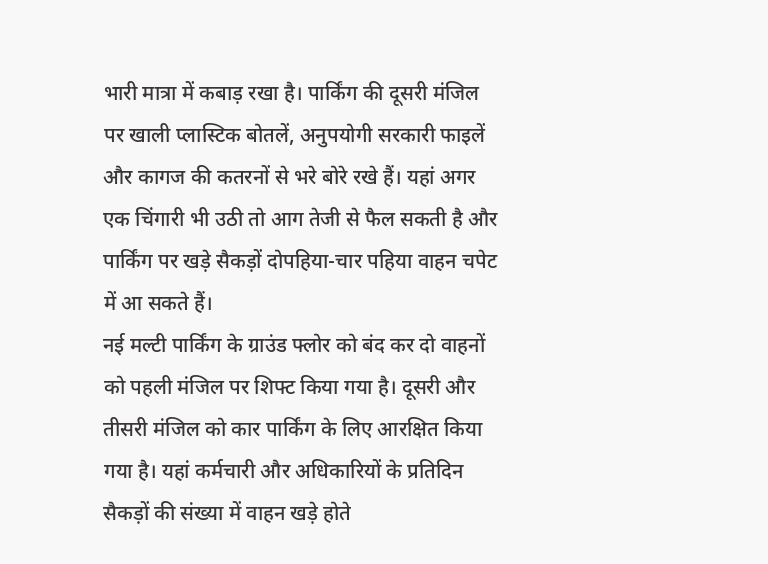भारी मात्रा में कबाड़ रखा है। पार्किंग की दूसरी मंजिल पर खाली प्लास्टिक बोतलें, अनुपयोगी सरकारी फाइलें और कागज की कतरनों से भरे बोरे रखे हैं। यहां अगर एक चिंगारी भी उठी तो आग तेजी से फैल सकती है और पार्किंग पर खड़े सैकड़ों दोपहिया-चार पहिया वाहन चपेट में आ सकते हैं।
नई मल्टी पार्किंग के ग्राउंड फ्लोर को बंद कर दो वाहनों को पहली मंजिल पर शिफ्ट किया गया है। दूसरी और तीसरी मंजिल को कार पार्किंग के लिए आरक्षित किया गया है। यहां कर्मचारी और अधिकारियों के प्रतिदिन सैकड़ों की संख्या में वाहन खड़े होते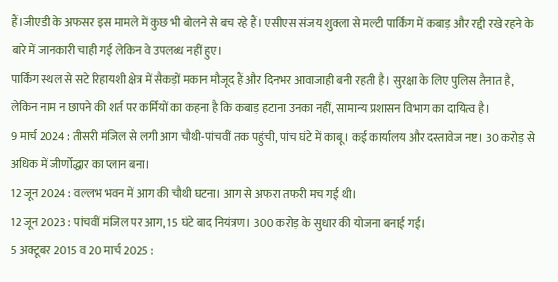हैं।जीएडी के अफसर इस मामले में कुछ भी बोलने से बच रहे हैं। एसीएस संजय शुक्ला से मल्टी पार्किंग में कबाड़ और रद्दी रखे रहने के बारे में जानकारी चाही गई लेकिन वे उपलब्ध नहीं हुए।
पार्किंग स्थल से सटे रिहायशी क्षेत्र में सैकड़ों मकान मौजूद हैं और दिनभर आवाजाही बनी रहती है। सुरक्षा के लिए पुलिस तैनात है, लेकिन नाम न छापने की शर्त पर कर्मियों का कहना है कि कबाड़ हटाना उनका नहीं, सामान्य प्रशासन विभाग का दायित्व है।
9 मार्च 2024 : तीसरी मंजिल से लगी आग चौथी-पांचवीं तक पहुंची, पांच घंटे में काबू। कई कार्यालय और दस्तावेज नष्ट। 30 करोड़ से अधिक में जीर्णोद्धार का प्लान बना।
12 जून 2024 : वल्लभ भवन में आग की चौथी घटना। आग से अफरा तफरी मच गई थी।
12 जून 2023 : पांचवीं मंजिल पर आग, 15 घंटे बाद नियंत्रण। 300 करोड़ के सुधार की योजना बनाई गई।
5 अक्टूबर 2015 व 20 मार्च 2025 :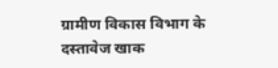ग्रामीण विकास विभाग के दस्तावेज खाक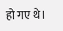हो गए थे।